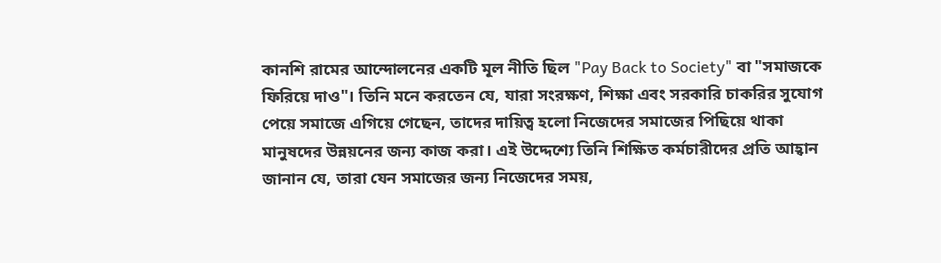কানশি রামের আন্দোলনের একটি মূল নীতি ছিল "Pay Back to Society" বা "সমাজকে ফিরিয়ে দাও"। তিনি মনে করতেন যে, যারা সংরক্ষণ, শিক্ষা এবং সরকারি চাকরির সুযোগ পেয়ে সমাজে এগিয়ে গেছেন, তাদের দায়িত্ব হলো নিজেদের সমাজের পিছিয়ে থাকা মানুষদের উন্নয়নের জন্য কাজ করা। এই উদ্দেশ্যে তিনি শিক্ষিত কর্মচারীদের প্রতি আহ্বান জানান যে, তারা যেন সমাজের জন্য নিজেদের সময়,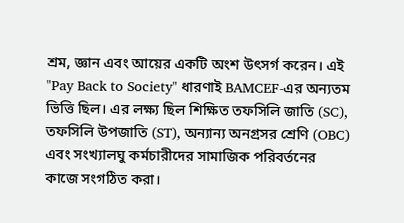শ্রম, জ্ঞান এবং আয়ের একটি অংশ উৎসর্গ করেন। এই "Pay Back to Society" ধারণাই BAMCEF-এর অন্যতম ভিত্তি ছিল। এর লক্ষ্য ছিল শিক্ষিত তফসিলি জাতি (SC), তফসিলি উপজাতি (ST), অন্যান্য অনগ্রসর শ্রেণি (OBC) এবং সংখ্যালঘু কর্মচারীদের সামাজিক পরিবর্তনের কাজে সংগঠিত করা।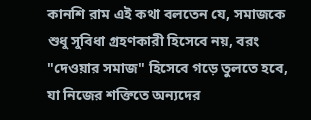কানশি রাম এই কথা বলতেন যে, সমাজকে শুধু সুবিধা গ্রহণকারী হিসেবে নয়, বরং "দেওয়ার সমাজ" হিসেবে গড়ে তুলতে হবে, যা নিজের শক্তিতে অন্যদের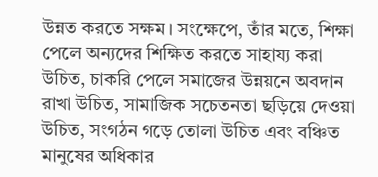উন্নত করতে সক্ষম। সংক্ষেপে, তাঁর মতে, শিক্ষা পেলে অন্যদের শিক্ষিত করতে সাহায্য করা উচিত, চাকরি পেলে সমাজের উন্নয়নে অবদান রাখা উচিত, সামাজিক সচেতনতা ছড়িয়ে দেওয়া উচিত, সংগঠন গড়ে তোলা উচিত এবং বঞ্চিত মানুষের অধিকার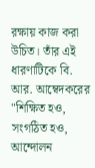রক্ষায় কাজ করা উচিত। তাঁর এই ধারণাটিকে বি. আর. আম্বেদকরের "শিক্ষিত হও, সংগঠিত হও, আন্দোলন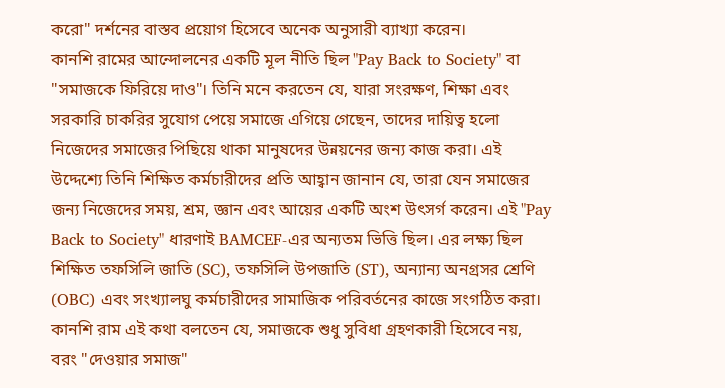করো" দর্শনের বাস্তব প্রয়োগ হিসেবে অনেক অনুসারী ব্যাখ্যা করেন।
কানশি রামের আন্দোলনের একটি মূল নীতি ছিল "Pay Back to Society" বা "সমাজকে ফিরিয়ে দাও"। তিনি মনে করতেন যে, যারা সংরক্ষণ, শিক্ষা এবং সরকারি চাকরির সুযোগ পেয়ে সমাজে এগিয়ে গেছেন, তাদের দায়িত্ব হলো নিজেদের সমাজের পিছিয়ে থাকা মানুষদের উন্নয়নের জন্য কাজ করা। এই উদ্দেশ্যে তিনি শিক্ষিত কর্মচারীদের প্রতি আহ্বান জানান যে, তারা যেন সমাজের জন্য নিজেদের সময়, শ্রম, জ্ঞান এবং আয়ের একটি অংশ উৎসর্গ করেন। এই "Pay Back to Society" ধারণাই BAMCEF-এর অন্যতম ভিত্তি ছিল। এর লক্ষ্য ছিল শিক্ষিত তফসিলি জাতি (SC), তফসিলি উপজাতি (ST), অন্যান্য অনগ্রসর শ্রেণি (OBC) এবং সংখ্যালঘু কর্মচারীদের সামাজিক পরিবর্তনের কাজে সংগঠিত করা। কানশি রাম এই কথা বলতেন যে, সমাজকে শুধু সুবিধা গ্রহণকারী হিসেবে নয়, বরং "দেওয়ার সমাজ"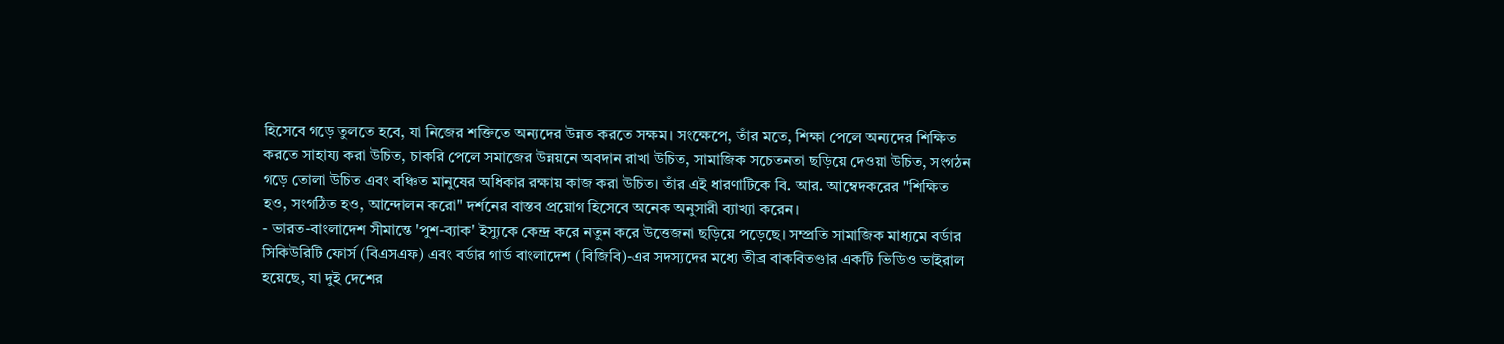হিসেবে গড়ে তুলতে হবে, যা নিজের শক্তিতে অন্যদের উন্নত করতে সক্ষম। সংক্ষেপে, তাঁর মতে, শিক্ষা পেলে অন্যদের শিক্ষিত করতে সাহায্য করা উচিত, চাকরি পেলে সমাজের উন্নয়নে অবদান রাখা উচিত, সামাজিক সচেতনতা ছড়িয়ে দেওয়া উচিত, সংগঠন গড়ে তোলা উচিত এবং বঞ্চিত মানুষের অধিকার রক্ষায় কাজ করা উচিত। তাঁর এই ধারণাটিকে বি. আর. আম্বেদকরের "শিক্ষিত হও, সংগঠিত হও, আন্দোলন করো" দর্শনের বাস্তব প্রয়োগ হিসেবে অনেক অনুসারী ব্যাখ্যা করেন।
- ভারত-বাংলাদেশ সীমান্তে 'পুশ-ব্যাক' ইস্যুকে কেন্দ্র করে নতুন করে উত্তেজনা ছড়িয়ে পড়েছে। সম্প্রতি সামাজিক মাধ্যমে বর্ডার সিকিউরিটি ফোর্স (বিএসএফ) এবং বর্ডার গার্ড বাংলাদেশ (বিজিবি)-এর সদস্যদের মধ্যে তীব্র বাকবিতণ্ডার একটি ভিডিও ভাইরাল হয়েছে, যা দুই দেশের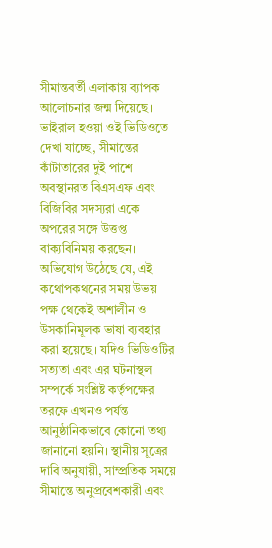সীমান্তবর্তী এলাকায় ব্যাপক আলোচনার জন্ম দিয়েছে। ভাইরাল হওয়া ওই ভিডিওতে দেখা যাচ্ছে, সীমান্তের কাঁটাতারের দুই পাশে অবস্থানরত বিএসএফ এবং বিজিবির সদস্যরা একে অপরের সঙ্গে উত্তপ্ত বাক্যবিনিময় করছেন। অভিযোগ উঠেছে যে, এই কথোপকথনের সময় উভয় পক্ষ থেকেই অশালীন ও উসকানিমূলক ভাষা ব্যবহার করা হয়েছে। যদিও ভিডিওটির সত্যতা এবং এর ঘটনাস্থল সম্পর্কে সংশ্লিষ্ট কর্তৃপক্ষের তরফে এখনও পর্যন্ত আনুষ্ঠানিকভাবে কোনো তথ্য জানানো হয়নি। স্থানীয় সূত্রের দাবি অনুযায়ী, সাম্প্রতিক সময়ে সীমান্তে অনুপ্রবেশকারী এবং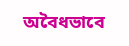অবৈধভাবে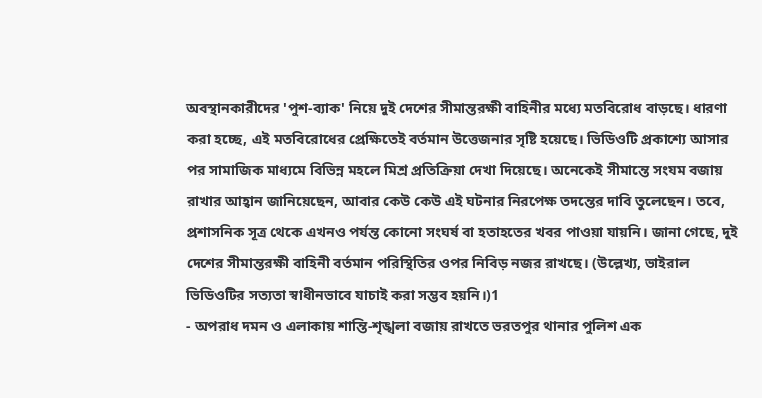অবস্থানকারীদের 'পুশ-ব্যাক' নিয়ে দুই দেশের সীমান্তরক্ষী বাহিনীর মধ্যে মতবিরোধ বাড়ছে। ধারণা করা হচ্ছে, এই মতবিরোধের প্রেক্ষিতেই বর্তমান উত্তেজনার সৃষ্টি হয়েছে। ভিডিওটি প্রকাশ্যে আসার পর সামাজিক মাধ্যমে বিভিন্ন মহলে মিশ্র প্রতিক্রিয়া দেখা দিয়েছে। অনেকেই সীমান্তে সংযম বজায় রাখার আহ্বান জানিয়েছেন, আবার কেউ কেউ এই ঘটনার নিরপেক্ষ তদন্তের দাবি তুলেছেন। তবে, প্রশাসনিক সূত্র থেকে এখনও পর্যন্ত কোনো সংঘর্ষ বা হতাহতের খবর পাওয়া যায়নি। জানা গেছে, দুই দেশের সীমান্তরক্ষী বাহিনী বর্তমান পরিস্থিতির ওপর নিবিড় নজর রাখছে। (উল্লেখ্য, ভাইরাল ভিডিওটির সত্যতা স্বাধীনভাবে যাচাই করা সম্ভব হয়নি।)1
- অপরাধ দমন ও এলাকায় শান্তি-শৃঙ্খলা বজায় রাখতে ভরতপুর থানার পুলিশ এক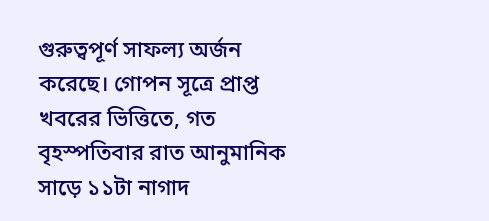গুরুত্বপূর্ণ সাফল্য অর্জন করেছে। গোপন সূত্রে প্রাপ্ত খবরের ভিত্তিতে, গত বৃহস্পতিবার রাত আনুমানিক সাড়ে ১১টা নাগাদ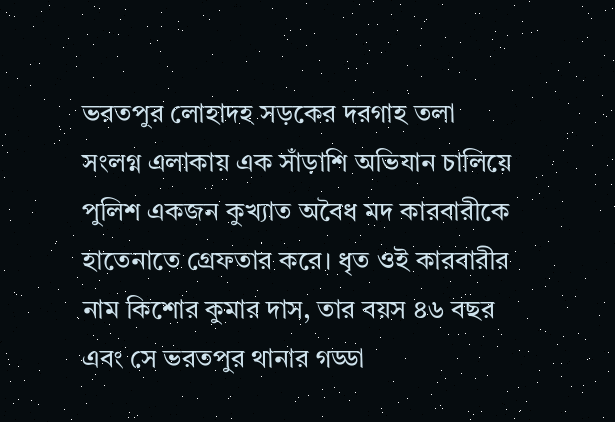ভরতপুর লোহাদহ সড়কের দরগাহ তলা সংলগ্ন এলাকায় এক সাঁড়াশি অভিযান চালিয়ে পুলিশ একজন কুখ্যাত অবৈধ মদ কারবারীকে হাতেনাতে গ্রেফতার করে। ধৃত ওই কারবারীর নাম কিশোর কুমার দাস, তার বয়স ৪৬ বছর এবং সে ভরতপুর থানার গড্ডা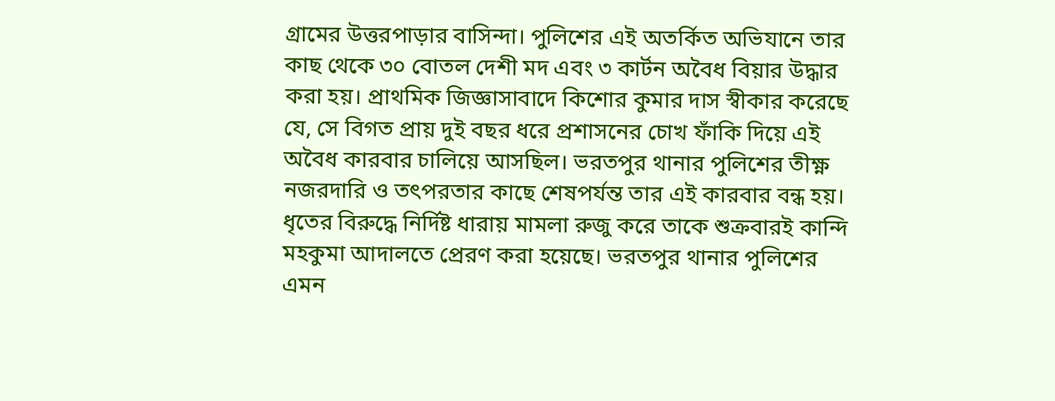গ্রামের উত্তরপাড়ার বাসিন্দা। পুলিশের এই অতর্কিত অভিযানে তার কাছ থেকে ৩০ বোতল দেশী মদ এবং ৩ কার্টন অবৈধ বিয়ার উদ্ধার করা হয়। প্রাথমিক জিজ্ঞাসাবাদে কিশোর কুমার দাস স্বীকার করেছে যে, সে বিগত প্রায় দুই বছর ধরে প্রশাসনের চোখ ফাঁকি দিয়ে এই অবৈধ কারবার চালিয়ে আসছিল। ভরতপুর থানার পুলিশের তীক্ষ্ণ নজরদারি ও তৎপরতার কাছে শেষপর্যন্ত তার এই কারবার বন্ধ হয়। ধৃতের বিরুদ্ধে নির্দিষ্ট ধারায় মামলা রুজু করে তাকে শুক্রবারই কান্দি মহকুমা আদালতে প্রেরণ করা হয়েছে। ভরতপুর থানার পুলিশের এমন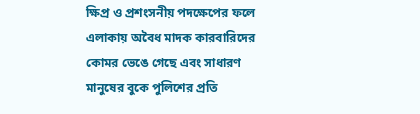ক্ষিপ্র ও প্রশংসনীয় পদক্ষেপের ফলে এলাকায় অবৈধ মাদক কারবারিদের কোমর ভেঙে গেছে এবং সাধারণ মানুষের বুকে পুলিশের প্রতি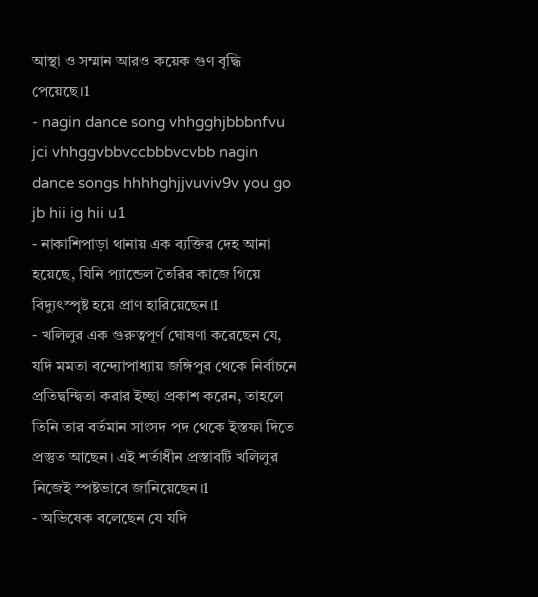আস্থা ও সম্মান আরও কয়েক গুণ বৃদ্ধি পেয়েছে।1
- nagin dance song vhhgghjbbbnfvu jci vhhggvbbvccbbbvcvbb nagin dance songs hhhhghjjvuviv9v you go jb hii ig hii u1
- নাকাশিপাড়া থানায় এক ব্যক্তির দেহ আনা হয়েছে, যিনি প্যান্ডেল তৈরির কাজে গিয়ে বিদ্যুৎস্পৃষ্ট হয়ে প্রাণ হারিয়েছেন।1
- খলিলুর এক গুরুত্বপূর্ণ ঘোষণা করেছেন যে, যদি মমতা বন্দ্যোপাধ্যায় জঙ্গিপুর থেকে নির্বাচনে প্রতিদ্বন্দ্বিতা করার ইচ্ছা প্রকাশ করেন, তাহলে তিনি তার বর্তমান সাংসদ পদ থেকে ইস্তফা দিতে প্রস্তুত আছেন। এই শর্তাধীন প্রস্তাবটি খলিলুর নিজেই স্পষ্টভাবে জানিয়েছেন।1
- অভিষেক বলেছেন যে যদি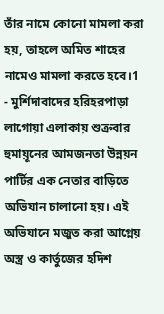তাঁর নামে কোনো মামলা করা হয়, তাহলে অমিত শাহের নামেও মামলা করতে হবে।1
- মুর্শিদাবাদের হরিহরপাড়া লাগোয়া এলাকায় শুক্রবার হুমায়ূনের আমজনতা উন্নয়ন পার্টির এক নেতার বাড়িতে অভিযান চালানো হয়। এই অভিযানে মজুত করা আগ্নেয় অস্ত্র ও কার্তুজের হদিশ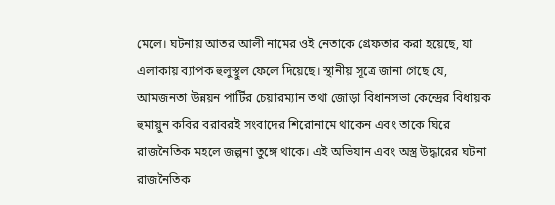মেলে। ঘটনায় আতর আলী নামের ওই নেতাকে গ্রেফতার করা হয়েছে, যা এলাকায় ব্যাপক হুলুস্থুল ফেলে দিয়েছে। স্থানীয় সূত্রে জানা গেছে যে, আমজনতা উন্নয়ন পার্টির চেয়ারম্যান তথা জোড়া বিধানসভা কেন্দ্রের বিধায়ক হুমায়ুন কবির বরাবরই সংবাদের শিরোনামে থাকেন এবং তাকে ঘিরে রাজনৈতিক মহলে জল্পনা তুঙ্গে থাকে। এই অভিযান এবং অস্ত্র উদ্ধারের ঘটনা রাজনৈতিক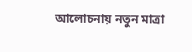আলোচনায় নতুন মাত্রা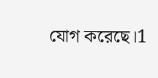যোগ করেছে।1